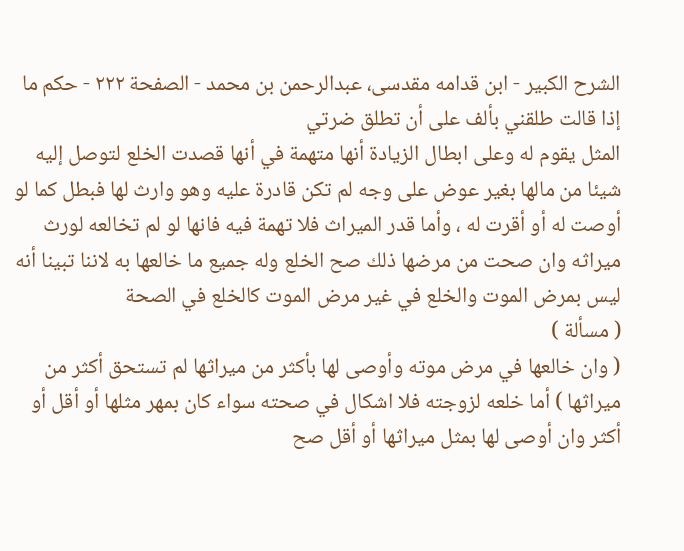الشرح الکبير - ابن قدامه مقدسی، عبدالرحمن بن محمد - الصفحة ٢٢٢ - حكم ما إذا قالت طلقني بألف على أن تطلق ضرتي
المثل يقوم له وعلى ابطال الزيادة أنها متهمة في أنها قصدت الخلع لتوصل إليه شيئا من مالها بغير عوض على وجه لم تكن قادرة عليه وهو وارث لها فبطل كما لو أوصت له أو أقرت له ، وأما قدر الميراث فلا تهمة فيه فانها لو لم تخالعه لورث ميراثه وان صحت من مرضها ذلك صح الخلع وله جميع ما خالعها به لاننا تبينا أنه ليس بمرض الموت والخلع في غير مرض الموت كالخلع في الصحة
( مسألة )
( وان خالعها في مرض موته وأوصى لها بأكثر من ميراثها لم تستحق أكثر من ميراثها ) أما خلعه لزوجته فلا اشكال في صحته سواء كان بمهر مثلها أو أقل أو أكثر وان أوصى لها بمثل ميراثها أو أقل صح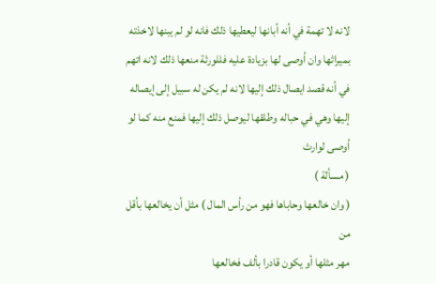لانه لا تهمة في أنه أبانها ليعطيها ذلك فانه لو لم يبنها لاخذته بميراثها وان أوصى لها بزيادة عليه فللورثة منعها ذلك لانه اتهم في أنه قصد ايصال ذلك إليها لانه لم يكن له سبيل إلى إيصاله إليها وهي في حباله وطلقها ليوصل ذلك إليها فمنع منه كما لو أوصى لوارث
( مسألة )
( وان خالعها وحاباها فهو من رأس المال ) مثل أن يخالعها بأقل من
مهر مثلها أو يكون قادرا بألف فخالعها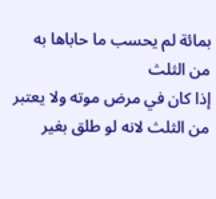بمائة لم يحسب ما حاباها به من الثلث
إذا كان في مرض موته ولا يعتبر من الثلث لانه لو طلق بغير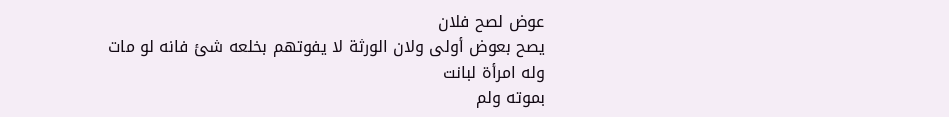عوض لصح فلان
يصح بعوض أولى ولان الورثة لا يفوتهم بخلعه شئ فانه لو مات وله امرأة لبانت
بموته ولم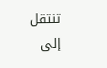تنتقل إلى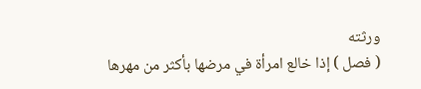ورثته
( فصل ) إذا خالع امرأة في مرضها بأكثر من مهرها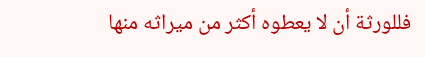فللورثة أن لا يعطوه أكثر من ميراثه منها